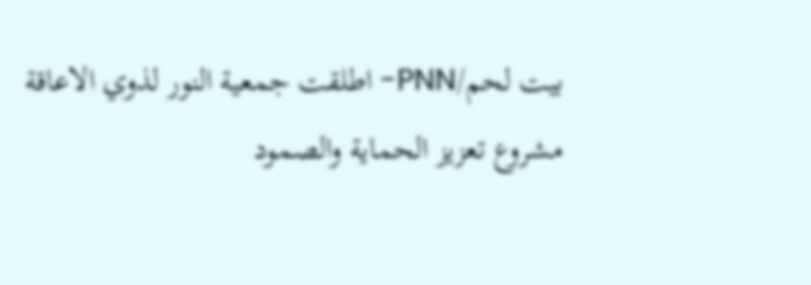بيت لحم/PNN- اطلقت جمعية النور لذوي الاعاقة مشروع تعزيز الحماية والصمود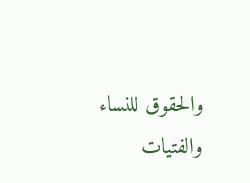والحقوق للنساء والفتيات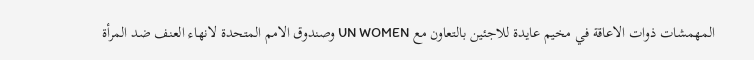المهمشات ذوات الاعاقة في مخيم عايدة للاجئين بالتعاون مع UN WOMEN وصندوق الامم المتحدة لانهاء العنف ضد المرأة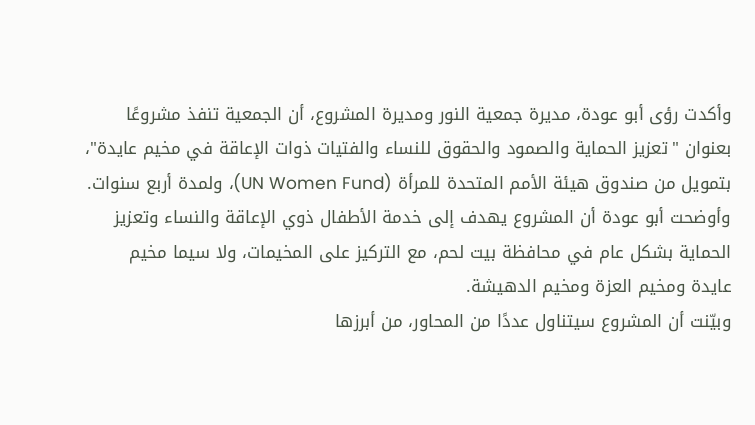وأكدت رؤى أبو عودة، مديرة جمعية النور ومديرة المشروع، أن الجمعية تنفذ مشروعًا بعنوان "تعزيز الحماية والصمود والحقوق للنساء والفتيات ذوات الإعاقة في مخيم عايدة"، بتمويل من صندوق هيئة الأمم المتحدة للمرأة (UN Women Fund)، ولمدة أربع سنوات.
وأوضحت أبو عودة أن المشروع يهدف إلى خدمة الأطفال ذوي الإعاقة والنساء وتعزيز الحماية بشكل عام في محافظة بيت لحم، مع التركيز على المخيمات، ولا سيما مخيم عايدة ومخيم العزة ومخيم الدهيشة.
وبيّنت أن المشروع سيتناول عددًا من المحاور، من أبرزها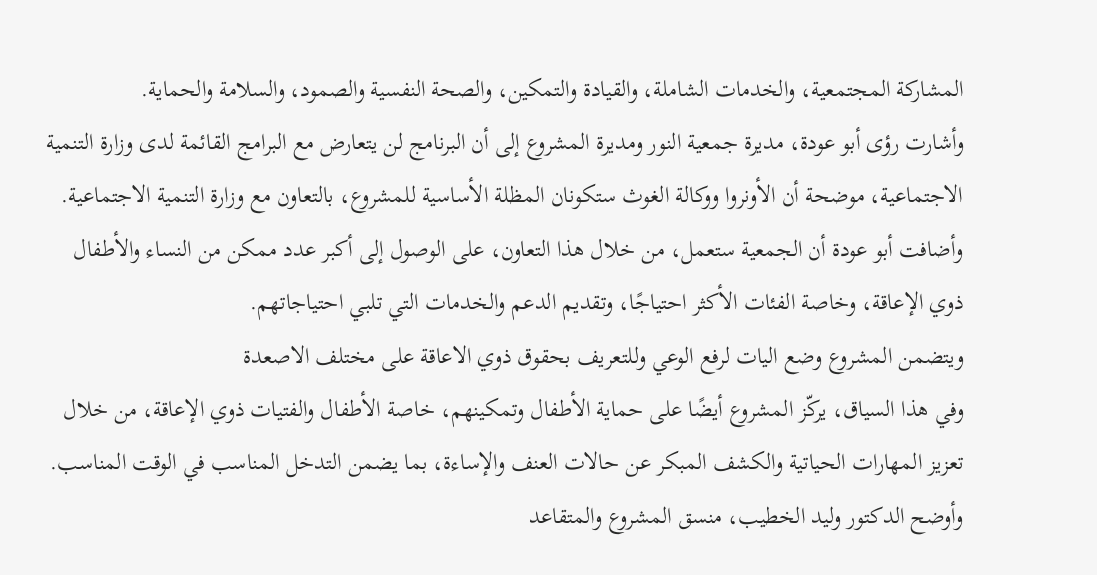المشاركة المجتمعية، والخدمات الشاملة، والقيادة والتمكين، والصحة النفسية والصمود، والسلامة والحماية.
وأشارت رؤى أبو عودة، مديرة جمعية النور ومديرة المشروع إلى أن البرنامج لن يتعارض مع البرامج القائمة لدى وزارة التنمية الاجتماعية، موضحة أن الأونروا ووكالة الغوث ستكونان المظلة الأساسية للمشروع، بالتعاون مع وزارة التنمية الاجتماعية.
وأضافت أبو عودة أن الجمعية ستعمل، من خلال هذا التعاون، على الوصول إلى أكبر عدد ممكن من النساء والأطفال ذوي الإعاقة، وخاصة الفئات الأكثر احتياجًا، وتقديم الدعم والخدمات التي تلبي احتياجاتهم.
ويتضمن المشروع وضع اليات لرفع الوعي وللتعريف بحقوق ذوي الاعاقة على مختلف الاصعدة
وفي هذا السياق، يركّز المشروع أيضًا على حماية الأطفال وتمكينهم، خاصة الأطفال والفتيات ذوي الإعاقة، من خلال تعزيز المهارات الحياتية والكشف المبكر عن حالات العنف والإساءة، بما يضمن التدخل المناسب في الوقت المناسب.
وأوضح الدكتور وليد الخطيب، منسق المشروع والمتقاعد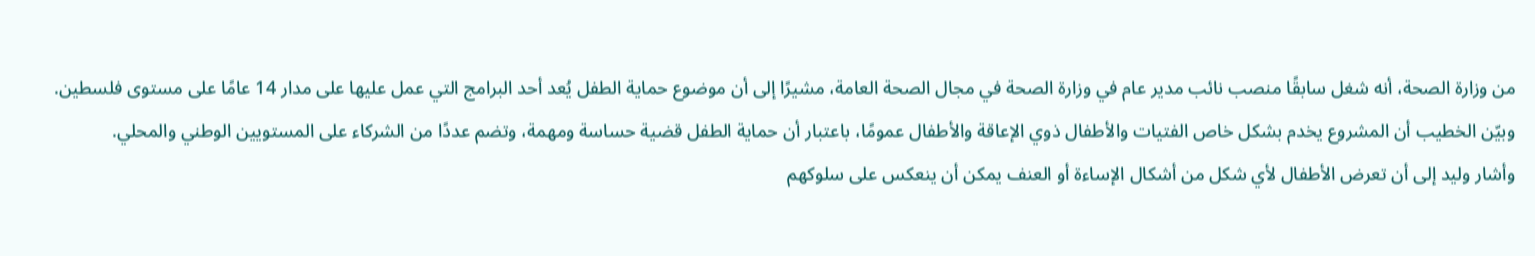من وزارة الصحة، أنه شغل سابقًا منصب نائب مدير عام في وزارة الصحة في مجال الصحة العامة، مشيرًا إلى أن موضوع حماية الطفل يُعد أحد البرامج التي عمل عليها على مدار 14 عامًا على مستوى فلسطين.
وبيّن الخطيب أن المشروع يخدم بشكل خاص الفتيات والأطفال ذوي الإعاقة والأطفال عمومًا، باعتبار أن حماية الطفل قضية حساسة ومهمة، وتضم عددًا من الشركاء على المستويين الوطني والمحلي.
وأشار وليد إلى أن تعرض الأطفال لأي شكل من أشكال الإساءة أو العنف يمكن أن ينعكس على سلوكهم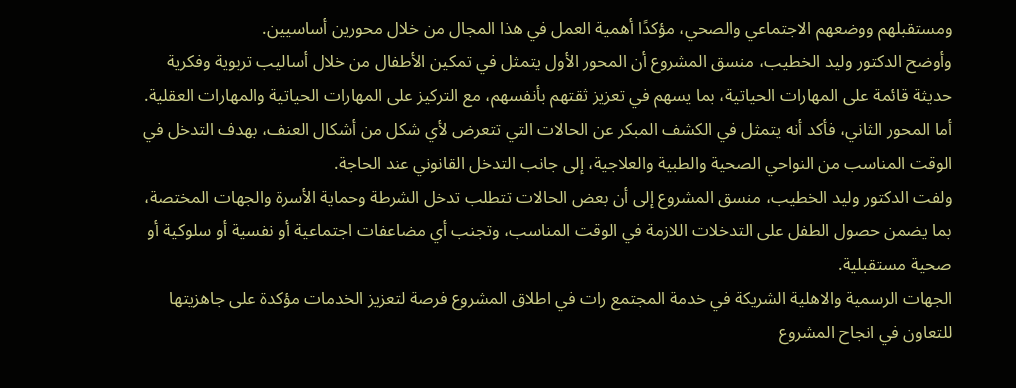ومستقبلهم ووضعهم الاجتماعي والصحي، مؤكدًا أهمية العمل في هذا المجال من خلال محورين أساسيين.
وأوضح الدكتور وليد الخطيب، منسق المشروع أن المحور الأول يتمثل في تمكين الأطفال من خلال أساليب تربوية وفكرية حديثة قائمة على المهارات الحياتية، بما يسهم في تعزيز ثقتهم بأنفسهم، مع التركيز على المهارات الحياتية والمهارات العقلية.
أما المحور الثاني، فأكد أنه يتمثل في الكشف المبكر عن الحالات التي تتعرض لأي شكل من أشكال العنف، بهدف التدخل في الوقت المناسب من النواحي الصحية والطبية والعلاجية، إلى جانب التدخل القانوني عند الحاجة.
ولفت الدكتور وليد الخطيب، منسق المشروع إلى أن بعض الحالات تتطلب تدخل الشرطة وحماية الأسرة والجهات المختصة، بما يضمن حصول الطفل على التدخلات اللازمة في الوقت المناسب، وتجنب أي مضاعفات اجتماعية أو نفسية أو سلوكية أو صحية مستقبلية.
الجهات الرسمية والاهلية الشريكة في خدمة المجتمع رات في اطلاق المشروع فرصة لتعزيز الخدمات مؤكدة على جاهزيتها للتعاون في انجاح المشروع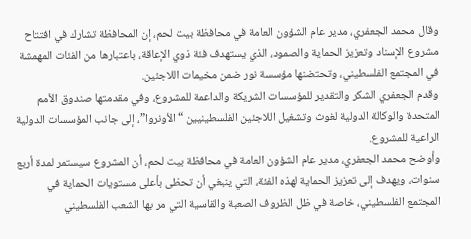وقال محمد الجعفري، مدير عام الشؤون العامة في محافظة بيت لحم، إن المحافظة تشارك في افتتاح مشروع الإسناد وتعزيز الحماية والصمود، الذي يستهدف فئة ذوي الإعاقة، باعتبارها من الفئات المهمشة في المجتمع الفلسطيني، وتحتضنها مؤسسة نور ضمن مخيمات اللاجئين.
وقدم الجعفري الشكر والتقدير للمؤسسات الشريكة والداعمة للمشروع، وفي مقدمتها صندوق الأمم المتحدة والوكالة الدولية لغوث وتشغيل اللاجئين الفلسطينيين “الأونروا”، إلى جانب المؤسسات الدولية الراعية للمشروع.
وأوضح محمد الجعفري، مدير عام الشؤون العامة في محافظة بيت لحم، أن المشروع سيستمر لمدة أربع سنوات، ويهدف إلى تعزيز الحماية لهذه الفئة، التي ينبغي أن تحظى بأعلى مستويات الحماية في المجتمع الفلسطيني، خاصة في ظل الظروف الصعبة والقاسية التي مر بها الشعب الفلسطيني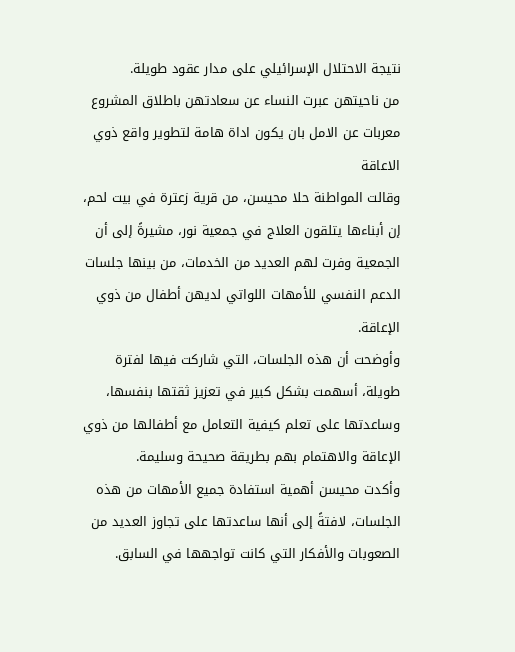نتيجة الاحتلال الإسرائيلي على مدار عقود طويلة.
من ناحيتهن عبرت النساء عن سعادتهن باطلاق المشروع معربات عن الامل بان يكون اداة هامة لتطوير واقع ذوي الاعاقة
وقالت المواطنة حلا محيسن، من قرية زعترة في بيت لحم، إن أبناءها يتلقون العلاج في جمعية نور، مشيرةً إلى أن الجمعية وفرت لهم العديد من الخدمات، من بينها جلسات الدعم النفسي للأمهات اللواتي لديهن أطفال من ذوي الإعاقة.
وأوضحت أن هذه الجلسات، التي شاركت فيها لفترة طويلة، أسهمت بشكل كبير في تعزيز ثقتها بنفسها، وساعدتها على تعلم كيفية التعامل مع أطفالها من ذوي الإعاقة والاهتمام بهم بطريقة صحيحة وسليمة.
وأكدت محيسن أهمية استفادة جميع الأمهات من هذه الجلسات، لافتةً إلى أنها ساعدتها على تجاوز العديد من الصعوبات والأفكار التي كانت تواجهها في السابق.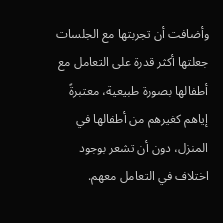وأضافت أن تجربتها مع الجلسات جعلتها أكثر قدرة على التعامل مع أطفالها بصورة طبيعية، معتبرةً إياهم كغيرهم من أطفالها في المنزل، دون أن تشعر بوجود اختلاف في التعامل معهم.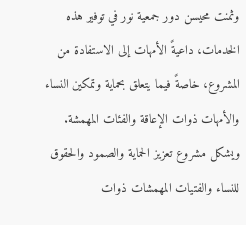وثمنت محيسن دور جمعية نور في توفير هذه الخدمات، داعيةً الأمهات إلى الاستفادة من المشروع، خاصةً فيما يتعلق بحماية وتمكين النساء والأمهات ذوات الإعاقة والفئات المهمشة.
ويشكل مشروع تعزيز الحماية والصمود والحقوق للنساء والفتيات المهمشات ذوات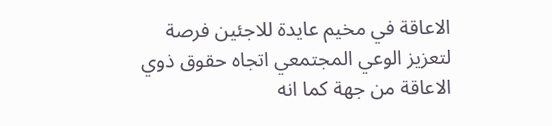الاعاقة في مخيم عايدة للاجئين فرصة لتعزيز الوعي المجتمعي اتجاه حقوق ذوي الاعاقة من جهة كما انه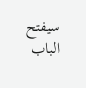سيفتح الباب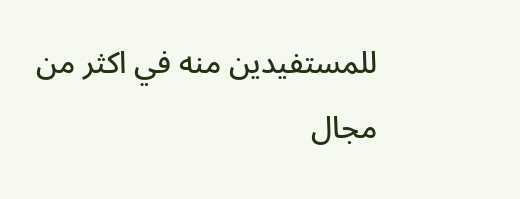للمستفيدين منه في اكثر من مجال